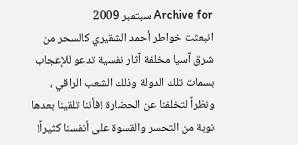Archive for سبتمبر 2009
انبعثت خواطر أحمد الشقيري كالسحر من شرق آسيا مخلفة آثار نفسية تدعو للإعجاب بسمات تلك الدولة وذلك الشعب الراقي ، ونظراً لتخلفنا عن الحضارة !فأننا تلقينا بعدها نوبة من التحسر والقسوة على أنفسنا كثيراً!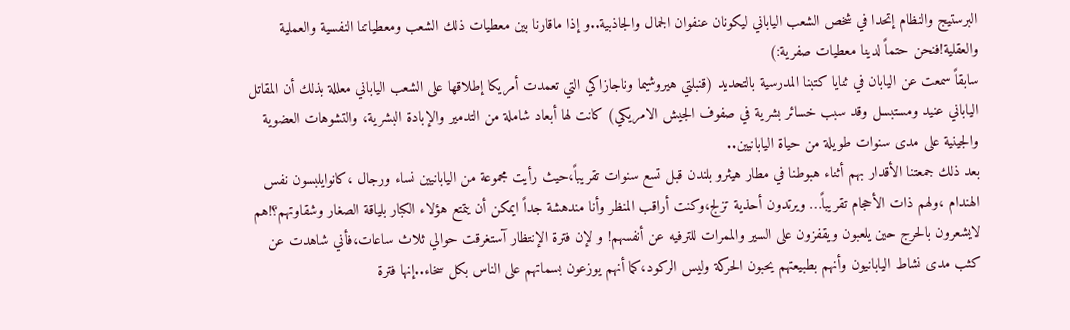البرستيج والنظام إتحدا في شخص الشعب الياباني ليكونان عنفوان الجمال والجاذبية..و إذا ماقارنا بين معطيات ذلك الشعب ومعطياتنا النفسية والعملية والعقلية!فنحن حتماً لدينا معطيات صفرية:)
سابقاً سمعت عن اليابان في ثنايا كتبنا المدرسية بالتحديد (قنبلتي هيروشيما وناجازاكي التي تعمدت أمريكا إطلاقها على الشعب الياباني معللة بذلك أن المقاتل الياباني عنيد ومستبسل وقد سبب خسائر بشرية في صفوف الجيش الامريكي) كانت لها أبعاد شاملة من التدمير والإبادة البشرية، والتشوهات العضوية والجينية على مدى سنوات طويلة من حياة اليابانيين..
بعد ذلك جمعتنا الأقدار بهم أثناء هبوطنا في مطار هيثرو بلندن قبل تسع سنوات تقريباً،حيث رأيت مجموعة من اليابانيين نساء ورجال ،كانوايلبسون نفس الهندام ،ولهم ذات الأحجام تقريباً… ويرتدون أحذية تزلج،وكنت أراقب المنظر وأنا مندهشة جداً ايمكن أن يتمتع هؤلاء الكبار بلياقة الصغار وشقاوتهم؟!هم لايشعرون بالحرج حين يلعبون ويقفزون على السير والممرات للترفيه عن أنفسهم! و لإن فترة الإنتظار آستغرقت حوالي ثلاث ساعات،فأني شاهدت عن كثب مدى نشاط اليابانيون وأنهم بطبيعتهم يحبون الحركة وليس الركود،كما أنهم يوزعون بسماتهم على الناس بكل سخاء..إنها فترة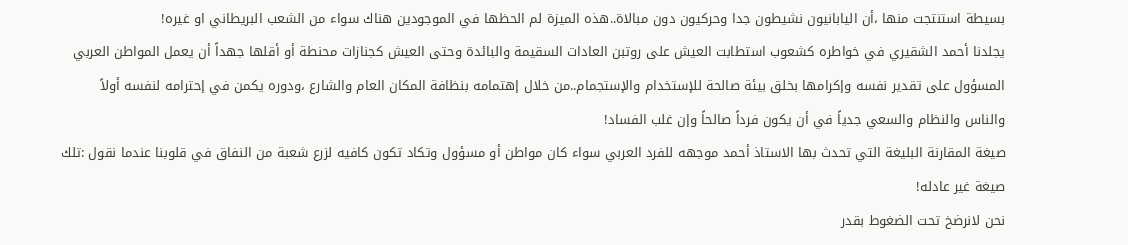بسيطة استنتجت منها ،أن اليابانيون نشيطون جدا وحركيون دون مبالاة..هذه الميزة لم الحظها في الموجودين هناك سواء من الشعب البريطاني او غيره!
يجلدنا أحمد الشقيري في خواطره كشعوب استطابت العيش على روتبن العادات السقيمة والبائدة وحتى العيش كجنازات محنطة أو أقلها جهداً أن يعمل المواطن العربي المسؤول على تقدير نفسه وإكرامها بخلق بيئة صالحة للإستخدام والإستجمام..من خلال إهتمامه بنظافة المكان العام والشارع ،ودوره يكمن في إحترامه لنفسه أولاً والناس والنظام والسعي جدياً في أن يكون فرداً صالحاً وإن غلب الفساد!
صيغة المقارنة البليغة التي تحدث بها الاستاذ أحمد موجهه للفرد العربي سواء كان مواطن أو مسؤول وتكاد تكون كافيه لزرع شعبة من النفاق في قلوبنا عندما نقول :تلك صيغة غير عادله!
نحن لانرضخ تحت الضغوط بقدر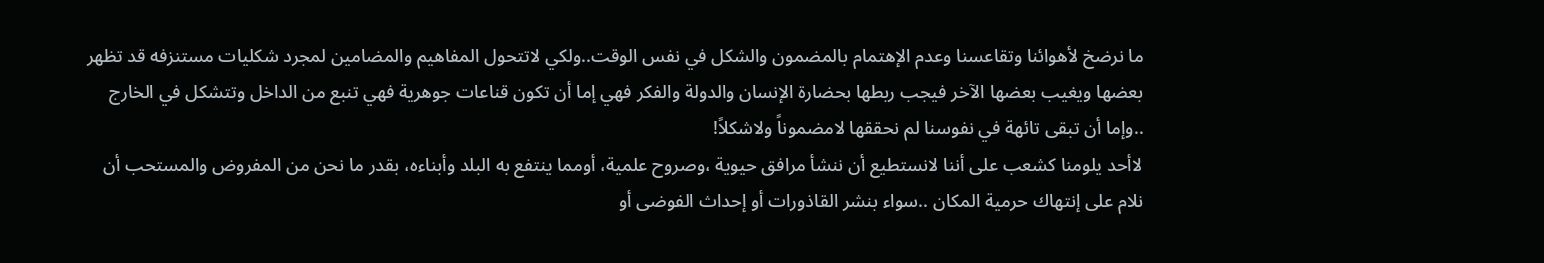ما نرضخ لأهوائنا وتقاعسنا وعدم الإهتمام بالمضمون والشكل في نفس الوقت..ولكي لاتتحول المفاهيم والمضامين لمجرد شكليات مستنزفه قد تظهر بعضها ويغيب بعضها الآخر فيجب ربطها بحضارة الإنسان والدولة والفكر فهي إما أن تكون قناعات جوهرية فهي تنبع من الداخل وتتشكل في الخارج ..وإما أن تبقى تائهة في نفوسنا لم نحققها لامضموناً ولاشكلاً!
لاأحد يلومنا كشعب على أننا لانستطيع أن ننشأ مرافق حيوية ،وصروح علمية، أومما ينتفع به البلد وأبناءه، بقدر ما نحن من المفروض والمستحب أن نلام على إنتهاك حرمية المكان ..سواء بنشر القاذورات أو إحداث الفوضى أو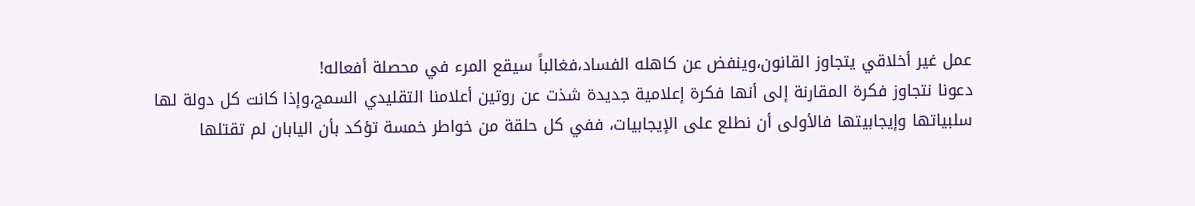عمل غير أخلاقي يتجاوز القانون،وينفض عن كاهله الفساد،فغالباً سيقع المرء في محصلة أفعاله!
دعونا نتجاوز فكرة المقارنة إلى أنها فكرة إعلامية جديدة شذت عن روتين أعلامنا التقليدي السمج،وإذا كانت كل دولة لها سلبياتها وإيجابيتها فالأولى أن نطلع على الإيجابيات، ففي كل حلقة من خواطر خمسة تؤكد بأن اليابان لم تقتلها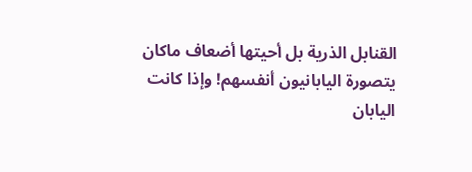القنابل الذرية بل أحيتها أضعاف ماكان يتصورة اليابانيون أنفسهم! وإذا كانت اليابان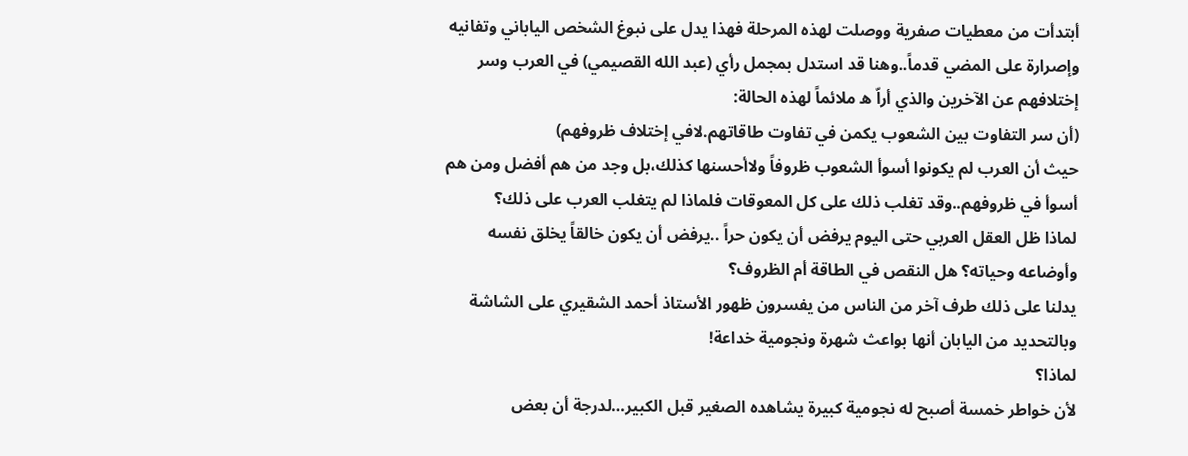أبتدأت من معطيات صفرية ووصلت لهذه المرحلة فهذا يدل على نبوغ الشخص الياباني وتفانيه وإصرارة على المضي قدماً..وهنا قد استدل بمجمل رأي (عبد الله القصيمي) في العرب وسر إختلافهم عن الآخرين والذي أراّ ه ملائماً لهذه الحالة:
(أن سر التفاوت بين الشعوب يكمن في تفاوت طاقاتهم.لافي إختلاف ظروفهم)
حيث أن العرب لم يكونوا أسوأ الشعوب ظروفاً ولاأحسنها كذلك،بل وجد من هم أفضل ومن هم أسوأ في ظروفهم..وقد تغلب ذلك على كل المعوقات فلماذا لم يتغلب العرب على ذلك؟
لماذا ظل العقل العربي حتى اليوم يرفض أن يكون حراً ..يرفض أن يكون خالقاً يخلق نفسه وأوضاعه وحياته؟ هل النقص في الطاقة أم الظروف؟
يدلنا على ذلك طرف آخر من الناس من يفسرون ظهور الأستاذ أحمد الشقيري على الشاشة وبالتحديد من اليابان أنها بواعث شهرة ونجومية خداعة!
لماذا؟
لأن خواطر خمسة أصبح له نجومية كبيرة يشاهده الصغير قبل الكبير…لدرجة أن بعض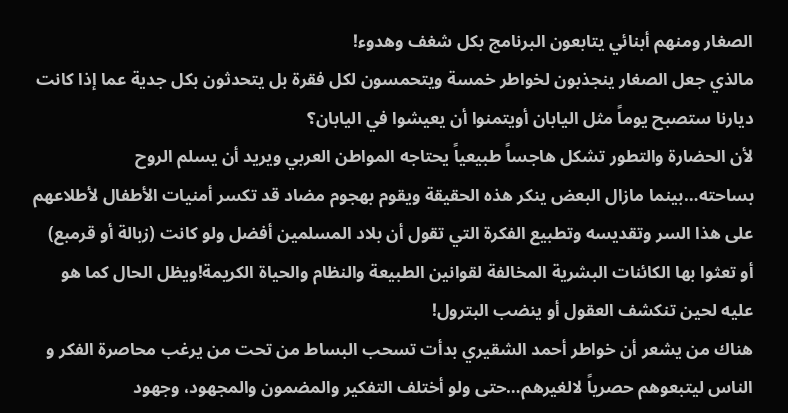الصغار ومنهم أبنائي يتابعون البرنامج بكل شغف وهدوء!
مالذي جعل الصغار ينجذبون لخواطر خمسة ويتحمسون لكل فقرة بل يتحدثون بكل جدية عما إذا كانت ديارنا ستصبح يوماً مثل اليابان أويتمنوا أن يعيشوا في اليابان؟
لأن الحضارة والتطور تشكل هاجساً طبيعياً يحتاجه المواطن العربي ويريد أن يسلم الروح بساحته…بينما مازال البعض ينكر هذه الحقيقة ويقوم بهجوم مضاد قد تكسر أمنيات الأطفال لأطلاعهم على هذا السر وتقديسه وتطبيع الفكرة التي تقول أن بلاد المسلمين أفضل ولو كانت (زبالة أو قرمبع) أو تعثوا بها الكائنات البشرية المخالفة لقوانين الطبيعة والنظام والحياة الكريمة!ويظل الحال كما هو عليه لحين تنكشف العقول أو ينضب البترول!
هناك من يشعر أن خواطر أحمد الشقيري بدأت تسحب البساط من تحت من يرغب محاصرة الفكر و الناس ليتبعوهم حصرياً لالغيرهم…حتى ولو أختلف التفكير والمضمون والمجهود، وجهود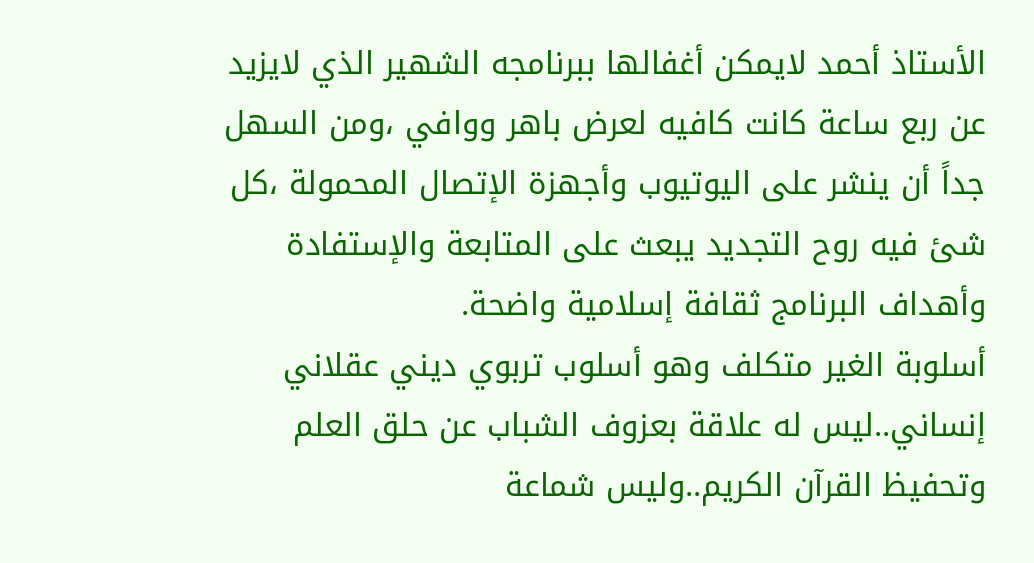الأستاذ أحمد لايمكن أغفالها ببرنامجه الشهير الذي لايزيد عن ربع ساعة كانت كافيه لعرض باهر ووافي ،ومن السهل جداً أن ينشر على اليوتيوب وأجهزة الإتصال المحمولة ،كل شئ فيه روح التجديد يبعث على المتابعة والإستفادة وأهداف البرنامج ثقافة إسلامية واضحة.
أسلوبة الغير متكلف وهو أسلوب تربوي ديني عقلاني إنساني..ليس له علاقة بعزوف الشباب عن حلق العلم وتحفيظ القرآن الكريم..وليس شماعة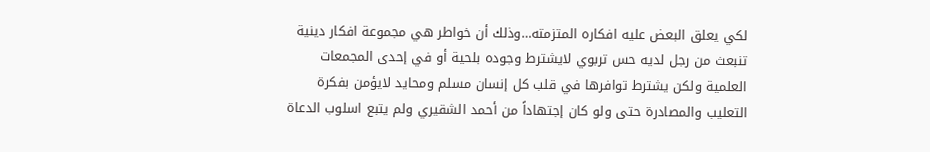لكي يعلق البعض عليه افكاره المتزمته…وذلك أن خواطر هي مجموعة افكار دينية تنبعث من رجل لديه حس تربوي لايشترط وجوده بلحية أو في إحدى المجمعات العلمية ولكن يشترط توافرها في قلب كل إنسان مسلم ومحايد لايؤمن بفكرة التعليب والمصادرة حتى ولو كان إجتهاداً من أحمد الشقيري ولم يتبع اسلوب الدعاة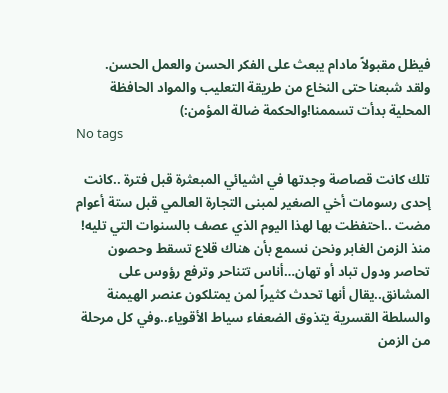فيظل مقبولاً مادام يبعث على الفكر الحسن والعمل الحسن.
ولقد شبعنا حتى النخاع من طريقة التعليب والمواد الحافظة المحلية بدأت تسممنا!والحكمة ضالة المؤمن:)
No tags

تلك كانت قصاصة وجدتها في اشيائي المبعثرة قبل فترة ..كانت إحدى رسومات أخي الصغير لمبنى التجارة العالمي قبل ستة أعوام مضت ..احتفظت بها لهذا اليوم الذي عصف بالسنوات التي تليه!
منذ الزمن الغابر ونحن نسمع بأن هناك قلاع تسقط وحصون تحاصر ودول تباد أو تهان…أناس تتناحر وترفع رؤوس على المشانق..يقال أنها تحدث كثيراً لمن يمتلكون عنصر الهيمنة والسلطة القسرية يتذوق الضعفاء سياط الأقوياء..وفي كل مرحلة من الزمن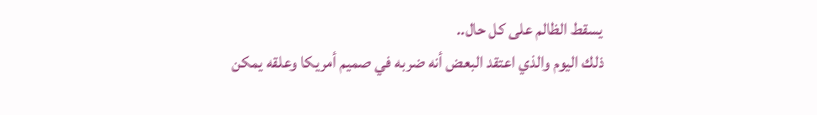يسقط الظالم على كل حال..
ذلك اليوم والذي اعتقد البعض أنه ضربه في صميم أمريكا وعلقه يمكن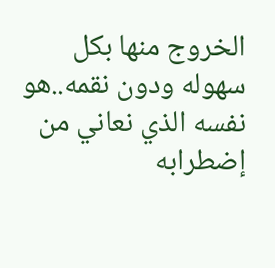الخروج منها بكل سهوله ودون نقمه..هو نفسه الذي نعاني من إضطرابه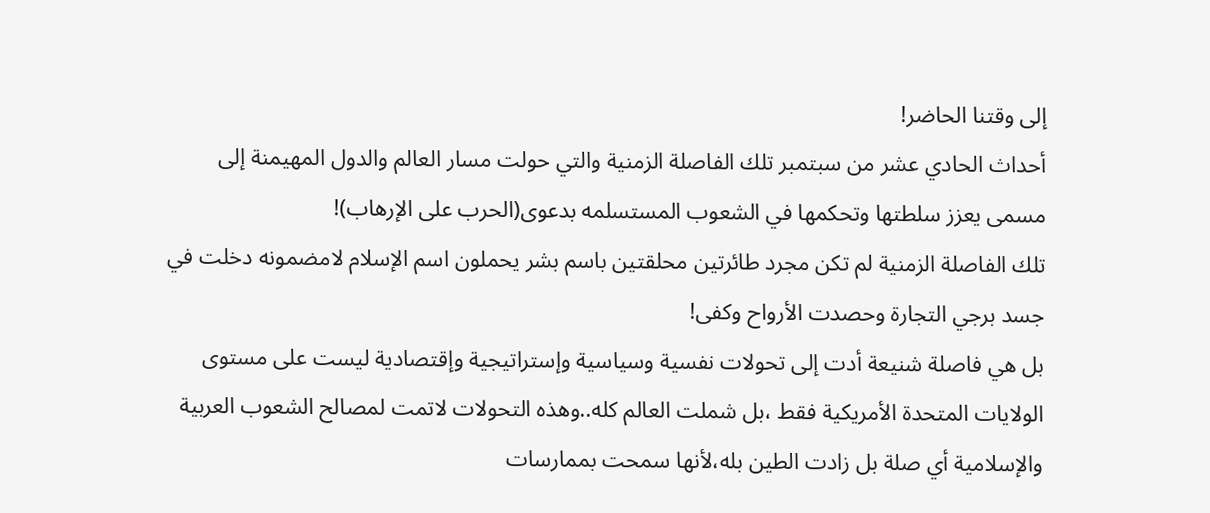إلى وقتنا الحاضر!
أحداث الحادي عشر من سبتمبر تلك الفاصلة الزمنية والتي حولت مسار العالم والدول المهيمنة إلى مسمى يعزز سلطتها وتحكمها في الشعوب المستسلمه بدعوى(الحرب على الإرهاب)!
تلك الفاصلة الزمنية لم تكن مجرد طائرتين محلقتين باسم بشر يحملون اسم الإسلام لامضمونه دخلت في جسد برجي التجارة وحصدت الأرواح وكفى!
بل هي فاصلة شنيعة أدت إلى تحولات نفسية وسياسية وإستراتيجية وإقتصادية ليست على مستوى الولايات المتحدة الأمريكية فقط ،بل شملت العالم كله..وهذه التحولات لاتمت لمصالح الشعوب العربية والإسلامية أي صلة بل زادت الطين بله،لأنها سمحت بممارسات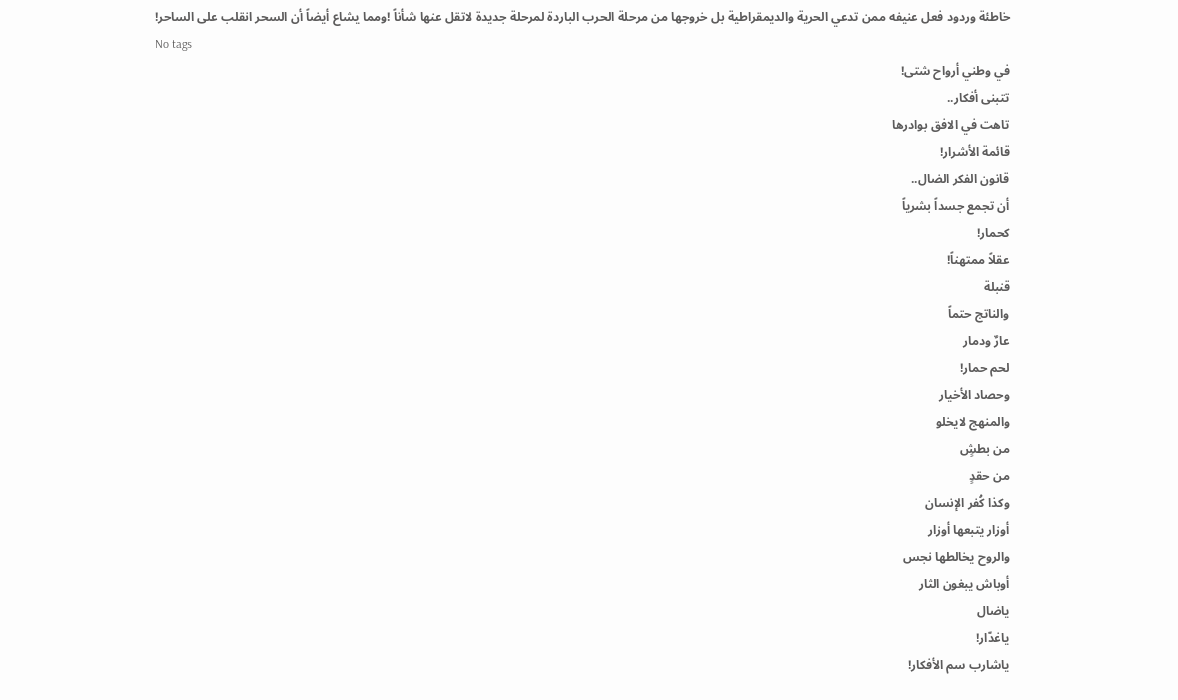خاطئة وردود فعل عنيفه ممن تدعي الحرية والديمقراطية بل خروجها من مرحلة الحرب الباردة لمرحلة جديدة لاتقل عنها شأناً !ومما يشاع أيضاً أن السحر انقلب على الساحر!
No tags
في وطني أرواح شتى!
تتبنى أفكار..
تاهت في الافق بوادرها
قائمة الأشرار!
قانون الفكر الضال..
أن تجمع جسداً بشرياً
كحمار!
عقلاً ممتهناً!
قنبلة
والناتج حتماً
عارٌ ودمار
لحم حمار!
وحصاد الأخيار
والمنهج لايخلو
من بطشٍ
من حقدٍ
وكذا كُفر الإنسان
أوزار يتبعها أوزار
والروح يخالطها نجس
أوباش يبغون الثار
ياضال
ياغدّار!
ياشارب سم الأفكار!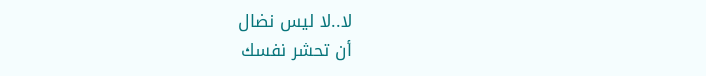لا..لا ليس نضال
أن تحشر نفسك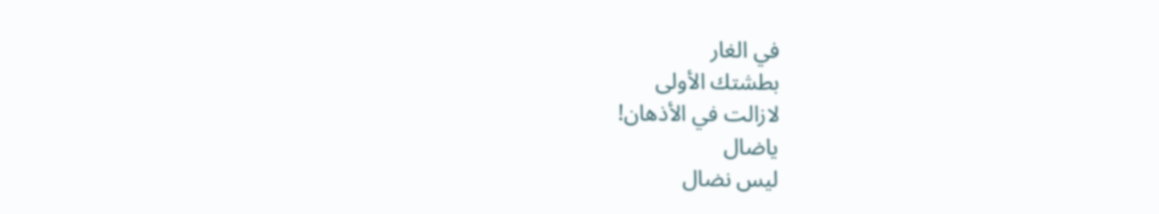في الغار
بطشتك الأولى
لازالت في الأذهان!
ياضال
ليس نضال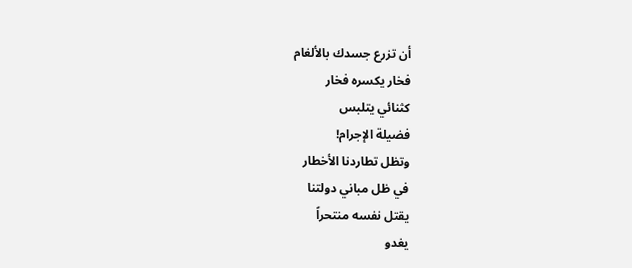أن تزرع جسدك بالألغام
فخار يكسره فخار
كثنائي يتلبس
فضيلة الإجرام!
وتظل تطاردنا الأخطار
في ظل مباني دولتنا
يقتل نفسه منتحراً
يغدو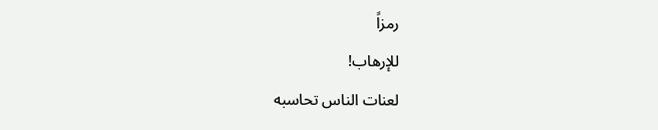رمزاً
للإرهاب!
لعنات الناس تحاسبه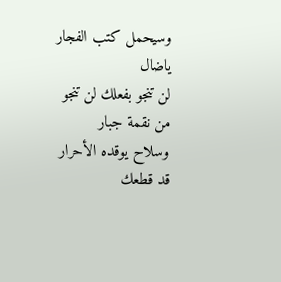وسيحمل كتب الفجار
ياضال
لن تنجو بفعلك لن تنجو
من نقمة جبار
وسلاح يوقده الأحرار
قد قطعك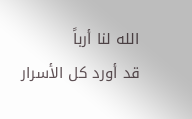الله لنا أرباً
قد أورد كل الأسرار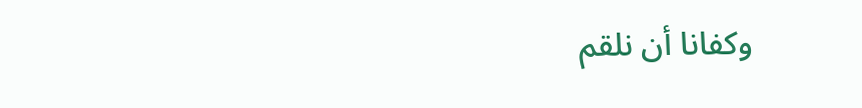وكفانا أن نلقم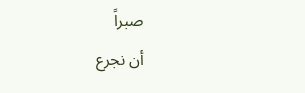صبراً
أن نجرع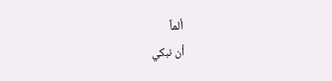ألماً
أن نبكي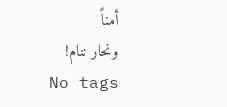أمناً
ونحار ننام!
No tags